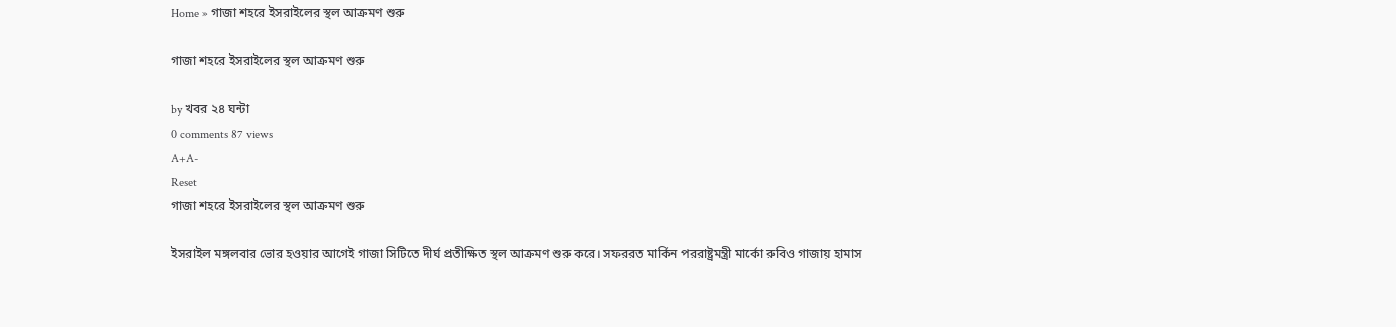Home » গাজা শহরে ইসরাইলের স্থল আক্রমণ শুরু

গাজা শহরে ইসরাইলের স্থল আক্রমণ শুরু

by খবর ২৪ ঘন্টা
0 comments 87 views
A+A-
Reset
গাজা শহরে ইসরাইলের স্থল আক্রমণ শুরু

ইসরাইল মঙ্গলবার ভোর হওয়ার আগেই গাজা সিটিতে দীর্ঘ প্রতীক্ষিত স্থল আক্রমণ শুরু করে। সফররত মার্কিন পররাষ্ট্রমন্ত্রী মার্কো রুবিও গাজায় হামাস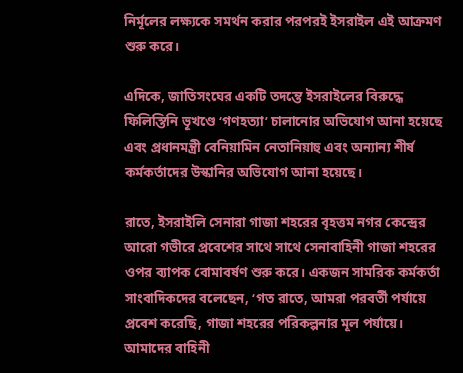নির্মূলের লক্ষ্যকে সমর্থন করার পরপরই ইসরাইল এই আক্রমণ শুরু করে।

এদিকে, জাতিসংঘের একটি তদন্তে ইসরাইলের বিরুদ্ধে ফিলিস্তিনি ভূখণ্ডে ‘গণহত্যা’ চালানোর অভিযোগ আনা হয়েছে এবং প্রধানমন্ত্রী বেনিয়ামিন নেতানিয়াহু এবং অন্যান্য শীর্ষ কর্মকর্তাদের উস্কানির অভিযোগ আনা হয়েছে।

রাতে, ইসরাইলি সেনারা গাজা শহরের বৃহত্তম নগর কেন্দ্রের আরো গভীরে প্রবেশের সাথে সাথে সেনাবাহিনী গাজা শহরের ওপর ব্যাপক বোমাবর্ষণ শুরু করে। একজন সামরিক কর্মকর্তা সাংবাদিকদের বলেছেন, ‘গত রাতে, আমরা পরবর্তী পর্যায়ে প্রবেশ করেছি, গাজা শহরের পরিকল্পনার মূল পর্যায়ে। আমাদের বাহিনী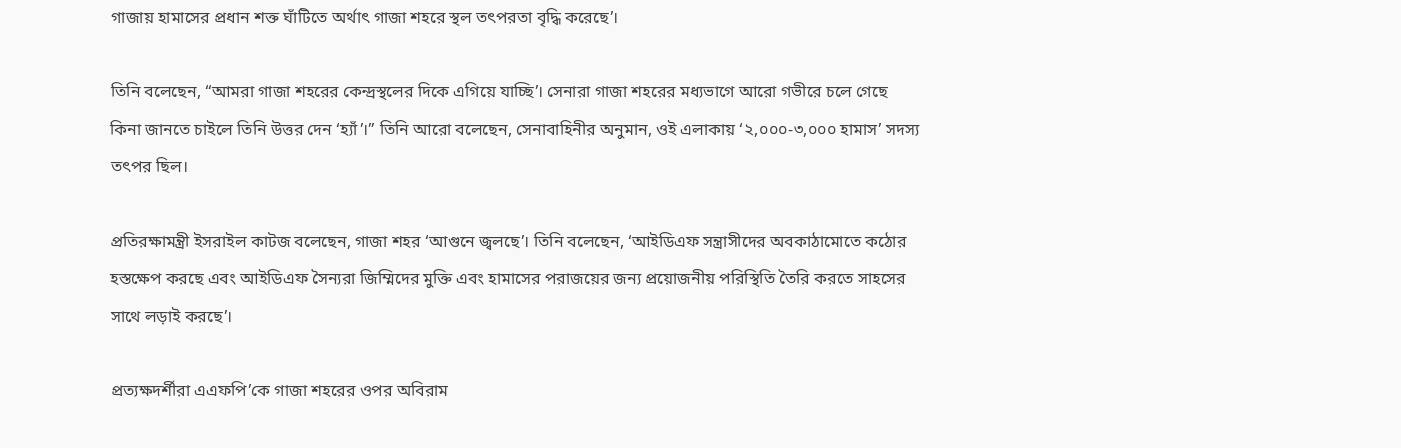গাজায় হামাসের প্রধান শক্ত ঘাঁটিতে অর্থাৎ গাজা শহরে স্থল তৎপরতা বৃদ্ধি করেছে’।

তিনি বলেছেন, “আমরা গাজা শহরের কেন্দ্রস্থলের দিকে এগিয়ে যাচ্ছি’। সেনারা গাজা শহরের মধ্যভাগে আরো গভীরে চলে গেছে কিনা জানতে চাইলে তিনি উত্তর দেন ‘হ্যাঁ’।” তিনি আরো বলেছেন, সেনাবাহিনীর অনুমান, ওই এলাকায় ‘২,০০০-৩,০০০ হামাস’ সদস্য তৎপর ছিল।

প্রতিরক্ষামন্ত্রী ইসরাইল কাটজ বলেছেন, গাজা শহর ‘আগুনে জ্বলছে’। তিনি বলেছেন, ‘আইডিএফ সন্ত্রাসীদের অবকাঠামোতে কঠোর হস্তক্ষেপ করছে এবং আইডিএফ সৈন্যরা জিম্মিদের মুক্তি এবং হামাসের পরাজয়ের জন্য প্রয়োজনীয় পরিস্থিতি তৈরি করতে সাহসের সাথে লড়াই করছে’।

প্রত্যক্ষদর্শীরা এএফপি’কে গাজা শহরের ওপর অবিরাম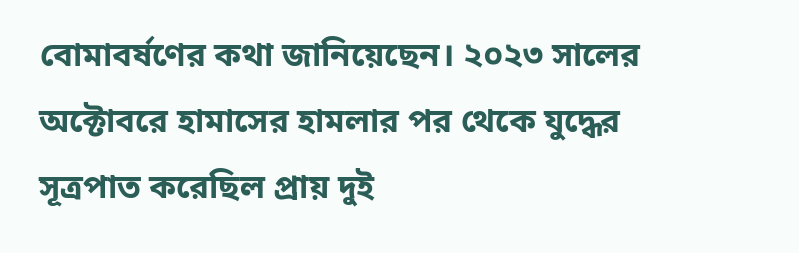বোমাবর্ষণের কথা জানিয়েছেন। ২০২৩ সালের অক্টোবরে হামাসের হামলার পর থেকে যুদ্ধের সূত্রপাত করেছিল প্রায় দুই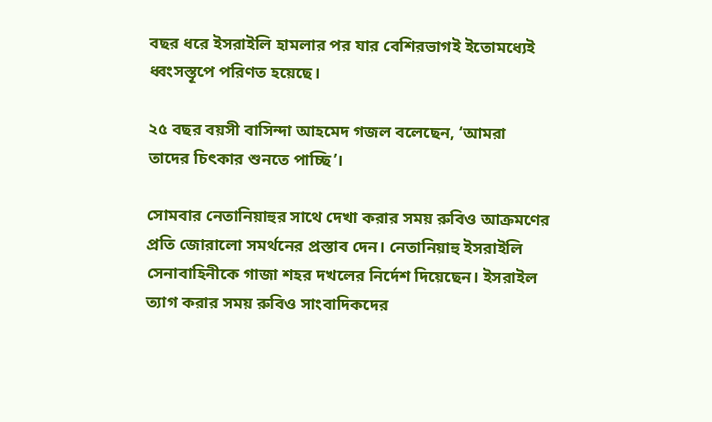বছর ধরে ইসরাইলি হামলার পর যার বেশিরভাগই ইতোমধ্যেই ধ্বংসস্তূপে পরিণত হয়েছে।

২৫ বছর বয়সী বাসিন্দা আহমেদ গজল বলেছেন, ‘আমরা তাদের চিৎকার শুনতে পাচ্ছি’।

সোমবার নেতানিয়াহুর সাথে দেখা করার সময় রুবিও আক্রমণের প্রতি জোরালো সমর্থনের প্রস্তাব দেন। নেতানিয়াহু ইসরাইলি সেনাবাহিনীকে গাজা শহর দখলের নির্দেশ দিয়েছেন। ইসরাইল ত্যাগ করার সময় রুবিও সাংবাদিকদের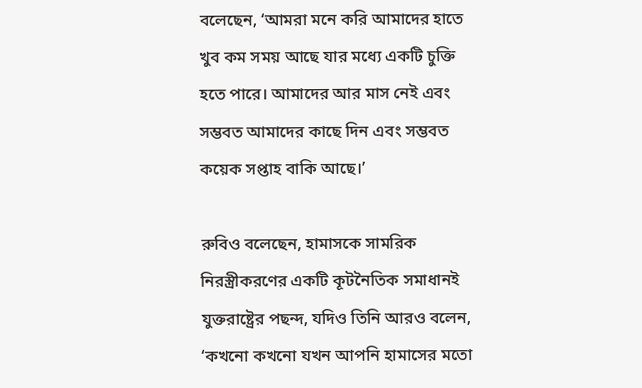বলেছেন, ‘আমরা মনে করি আমাদের হাতে খুব কম সময় আছে যার মধ্যে একটি চুক্তি হতে পারে। আমাদের আর মাস নেই এবং সম্ভবত আমাদের কাছে দিন এবং সম্ভবত কয়েক সপ্তাহ বাকি আছে।’

রুবিও বলেছেন, হামাসকে সামরিক নিরস্ত্রীকরণের একটি কূটনৈতিক সমাধানই যুক্তরাষ্ট্রের পছন্দ, যদিও তিনি আরও বলেন, ‘কখনো কখনো যখন আপনি হামাসের মতো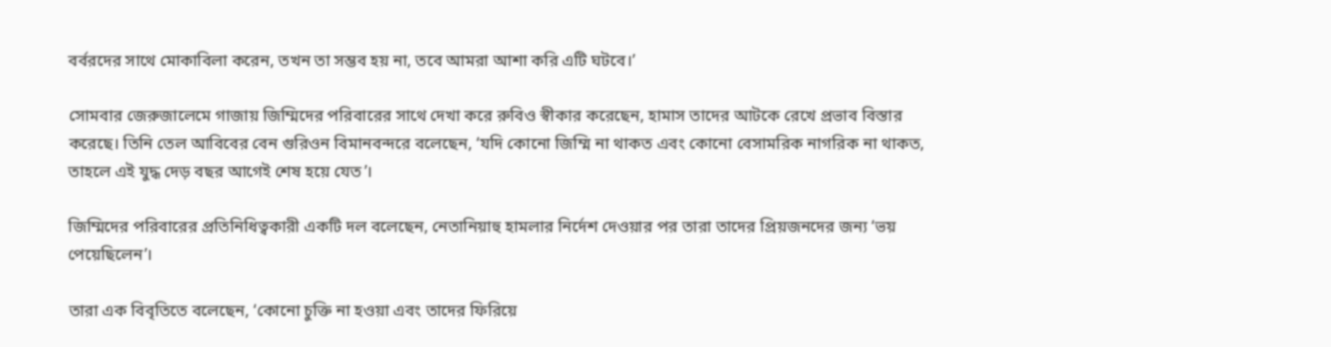বর্বরদের সাথে মোকাবিলা করেন, তখন তা সম্ভব হয় না, তবে আমরা আশা করি এটি ঘটবে।’

সোমবার জেরুজালেমে গাজায় জিম্মিদের পরিবারের সাথে দেখা করে রুবিও স্বীকার করেছেন, হামাস তাদের আটকে রেখে প্রভাব বিস্তার করেছে। তিনি তেল আবিবের বেন গুরিওন বিমানবন্দরে বলেছেন, ‘যদি কোনো জিম্মি না থাকত এবং কোনো বেসামরিক নাগরিক না থাকত, তাহলে এই যুদ্ধ দেড় বছর আগেই শেষ হয়ে যেত’।

জিম্মিদের পরিবারের প্রতিনিধিত্বকারী একটি দল বলেছেন, নেতানিয়াহু হামলার নির্দেশ দেওয়ার পর তারা তাদের প্রিয়জনদের জন্য ‘ভয় পেয়েছিলেন’।

তারা এক বিবৃতিতে বলেছেন, ‘কোনো চুক্তি না হওয়া এবং তাদের ফিরিয়ে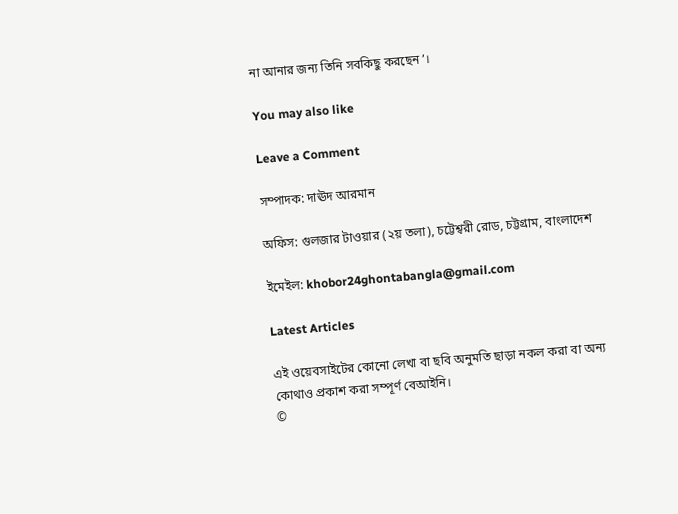না আনার জন্য তিনি সবকিছু করছেন’।

You may also like

Leave a Comment

সম্পাদক: দাঊদ আরমান

অফিস: গুলজার টাওয়ার (২য় তলা), চট্টেশ্বরী রোড, চট্টগ্রাম, বাংলাদেশ

ইমেইল: khobor24ghontabangla@gmail.com

Latest Articles

এই ওয়েবসাইটের কোনো লেখা বা ছবি অনুমতি ছাড়া নকল করা বা অন্য কোথাও প্রকাশ করা সম্পূর্ণ বেআইনি।
©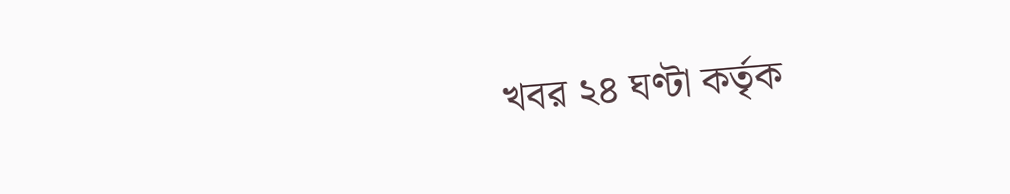খবর ২৪ ঘণ্টা কর্তৃক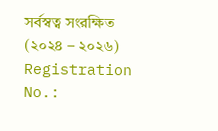সর্বস্বত্ব সংরক্ষিত (২০২৪ – ২০২৬)
Registration No.: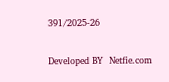391/2025-26

Developed BY  Netfie.com